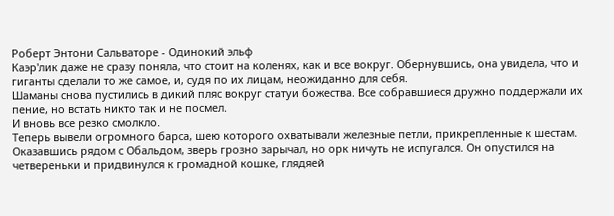Роберт Энтони Сальваторе - Одинокий эльф
Каэр'лик даже не сразу поняла, что стоит на коленях, как и все вокруг. Обернувшись, она увидела, что и гиганты сделали то же самое, и, судя по их лицам, неожиданно для себя.
Шаманы снова пустились в дикий пляс вокруг статуи божества. Все собравшиеся дружно поддержали их пение, но встать никто так и не посмел.
И вновь все резко смолкло.
Теперь вывели огромного барса, шею которого охватывали железные петли, прикрепленные к шестам. Оказавшись рядом с Обальдом, зверь грозно зарычал, но орк ничуть не испугался. Он опустился на четвереньки и придвинулся к громадной кошке, глядяей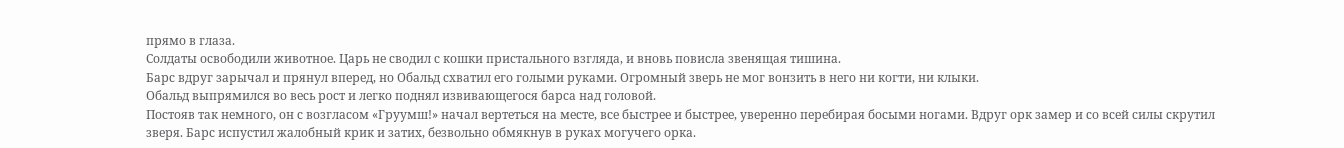прямо в глаза.
Солдаты освободили животное. Царь не сводил с кошки пристального взгляда, и вновь повисла звенящая тишина.
Барс вдруг зарычал и прянул вперед, но Обальд схватил его голыми руками. Огромный зверь не мог вонзить в него ни когти, ни клыки.
Обальд выпрямился во весь рост и легко поднял извивающегося барса над головой.
Постояв так немного, он с возгласом «Груумш!» начал вертеться на месте, все быстрее и быстрее, уверенно перебирая босыми ногами. Вдруг орк замер и со всей силы скрутил зверя. Барс испустил жалобный крик и затих, безвольно обмякнув в руках могучего орка.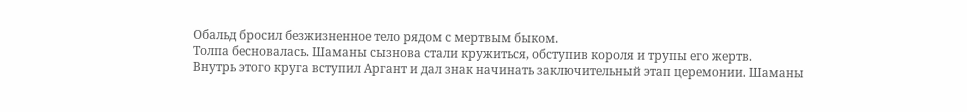Обальд бросил безжизненное тело рядом с мертвым быком.
Толпа бесновалась. Шаманы сызнова стали кружиться, обступив короля и трупы его жертв.
Внутрь этого круга вступил Аргант и дал знак начинать заключительный этап церемонии. Шаманы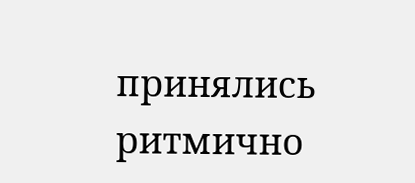принялись ритмично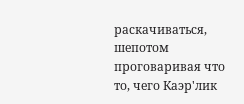раскачиваться, шепотом проговаривая что то, чего Каэр'лик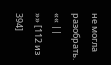не могла разобрать.
«« ||
»» [112 из
394]